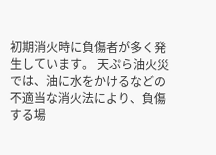初期消火時に負傷者が多く発生しています。 天ぷら油火災では、油に水をかけるなどの不適当な消火法により、負傷する場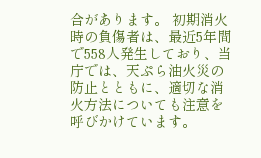合があります。 初期消火時の負傷者は、最近5年間で558人発生しており、当庁では、天ぷら油火災の防止とともに、適切な消火方法についても注意を呼びかけています。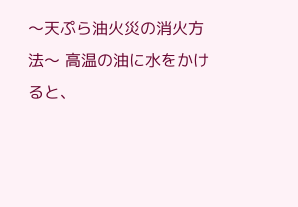〜天ぷら油火災の消火方法〜 高温の油に水をかけると、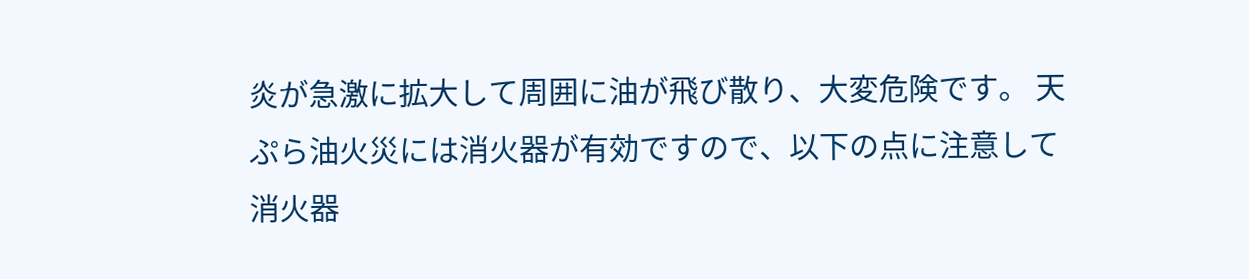炎が急激に拡大して周囲に油が飛び散り、大変危険です。 天ぷら油火災には消火器が有効ですので、以下の点に注意して消火器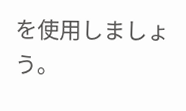を使用しましょう。